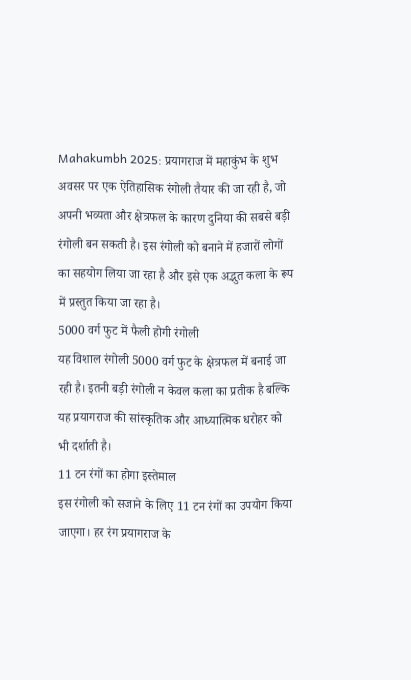Mahakumbh 2025: प्रयागराज में महाकुंभ के शुभ अवसर पर एक ऐतिहासिक रंगोली तैयार की जा रही है, जो अपनी भव्यता और क्षेत्रफल के कारण दुनिया की सबसे बड़ी रंगोली बन सकती है। इस रंगोली को बनाने में हजारों लोगों का सहयोग लिया जा रहा है और इसे एक अद्भुत कला के रूप में प्रस्तुत किया जा रहा है।
5000 वर्ग फुट में फैली होगी रंगोली
यह विशाल रंगोली 5000 वर्ग फुट के क्षेत्रफल में बनाई जा रही है। इतनी बड़ी रंगोली न केवल कला का प्रतीक है बल्कि यह प्रयागराज की सांस्कृतिक और आध्यात्मिक धरोहर को भी दर्शाती है।
11 टन रंगों का होगा इस्तेमाल
इस रंगोली को सजाने के लिए 11 टन रंगों का उपयोग किया जाएगा। हर रंग प्रयागराज के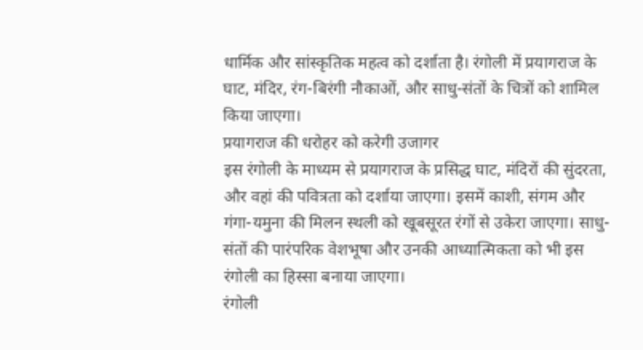धार्मिक और सांस्कृतिक महत्व को दर्शाता है। रंगोली में प्रयागराज के घाट, मंदिर, रंग-बिरंगी नौकाओं, और साधु-संतों के चित्रों को शामिल किया जाएगा।
प्रयागराज की धरोहर को करेगी उजागर
इस रंगोली के माध्यम से प्रयागराज के प्रसिद्ध घाट, मंदिरों की सुंदरता, और वहां की पवित्रता को दर्शाया जाएगा। इसमें काशी, संगम और गंगा-यमुना की मिलन स्थली को खूबसूरत रंगों से उकेरा जाएगा। साधु-संतों की पारंपरिक वेशभूषा और उनकी आध्यात्मिकता को भी इस रंगोली का हिस्सा बनाया जाएगा।
रंगोली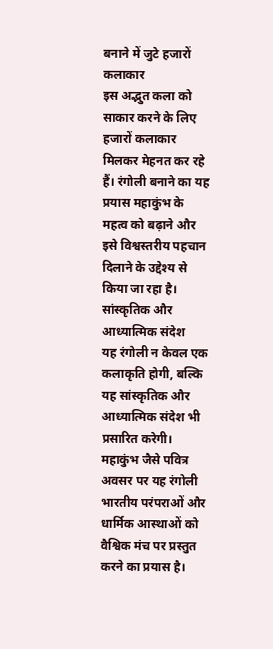बनाने में जुटे हजारों कलाकार
इस अद्भुत कला को साकार करने के लिए हजारों कलाकार मिलकर मेहनत कर रहे हैं। रंगोली बनाने का यह प्रयास महाकुंभ के महत्व को बढ़ाने और इसे विश्वस्तरीय पहचान दिलाने के उद्देश्य से किया जा रहा है।
सांस्कृतिक और आध्यात्मिक संदेश
यह रंगोली न केवल एक कलाकृति होगी, बल्कि यह सांस्कृतिक और आध्यात्मिक संदेश भी प्रसारित करेगी। महाकुंभ जैसे पवित्र अवसर पर यह रंगोली भारतीय परंपराओं और धार्मिक आस्थाओं को वैश्विक मंच पर प्रस्तुत करने का प्रयास है।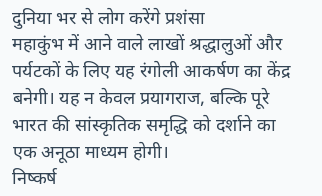दुनिया भर से लोग करेंगे प्रशंसा
महाकुंभ में आने वाले लाखों श्रद्धालुओं और पर्यटकों के लिए यह रंगोली आकर्षण का केंद्र बनेगी। यह न केवल प्रयागराज, बल्कि पूरे भारत की सांस्कृतिक समृद्धि को दर्शाने का एक अनूठा माध्यम होगी।
निष्कर्ष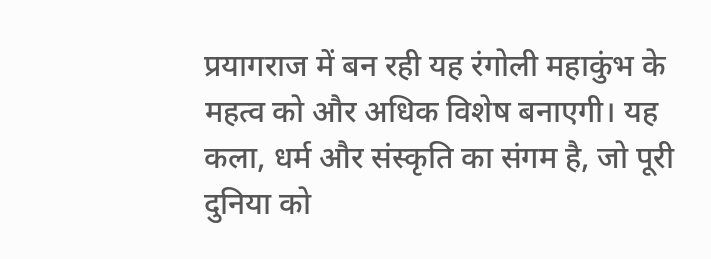प्रयागराज में बन रही यह रंगोली महाकुंभ के महत्व को और अधिक विशेष बनाएगी। यह कला, धर्म और संस्कृति का संगम है, जो पूरी दुनिया को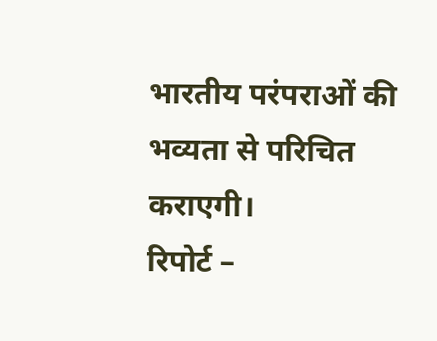भारतीय परंपराओं की भव्यता से परिचित कराएगी।
रिपोर्ट –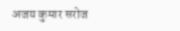अजय कुमार सरोज